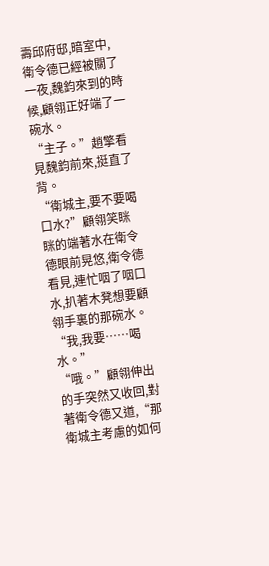壽邱府邸,暗室中,衛令德已經被關了一夜,魏鈞來到的時候,顧翎正好端了一碗水。
“主子。”趙擎看見魏鈞前來,挺直了背。
“衛城主,要不要喝口水?”顧翎笑眯眯的端著水在衛令德眼前晃悠,衛令德看見,連忙咽了咽口水,扒著木凳想要顧翎手裏的那碗水。
“我,我要……喝水。”
“哦。”顧翎伸出的手突然又收回,對著衛令德又道,“那衛城主考慮的如何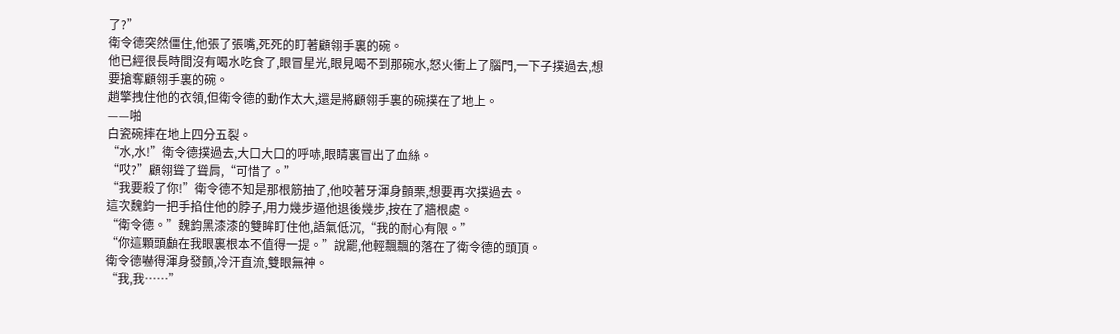了?”
衛令德突然僵住,他張了張嘴,死死的盯著顧翎手裏的碗。
他已經很長時間沒有喝水吃食了,眼冒星光,眼見喝不到那碗水,怒火衝上了腦門,一下子撲過去,想要搶奪顧翎手裏的碗。
趙擎拽住他的衣領,但衛令德的動作太大,還是將顧翎手裏的碗撲在了地上。
——啪
白瓷碗摔在地上四分五裂。
“水,水!”衛令德撲過去,大口大口的呼哧,眼睛裏冒出了血絲。
“哎?”顧翎聳了聳肩,“可惜了。”
“我要殺了你!”衛令德不知是那根筋抽了,他咬著牙渾身顫栗,想要再次撲過去。
這次魏鈞一把手掐住他的脖子,用力幾步逼他退後幾步,按在了牆根處。
“衛令德。”魏鈞黑漆漆的雙眸盯住他,語氣低沉,“我的耐心有限。”
“你這顆頭顱在我眼裏根本不值得一提。”說罷,他輕飄飄的落在了衛令德的頭頂。
衛令德嚇得渾身發顫,冷汗直流,雙眼無神。
“我,我……”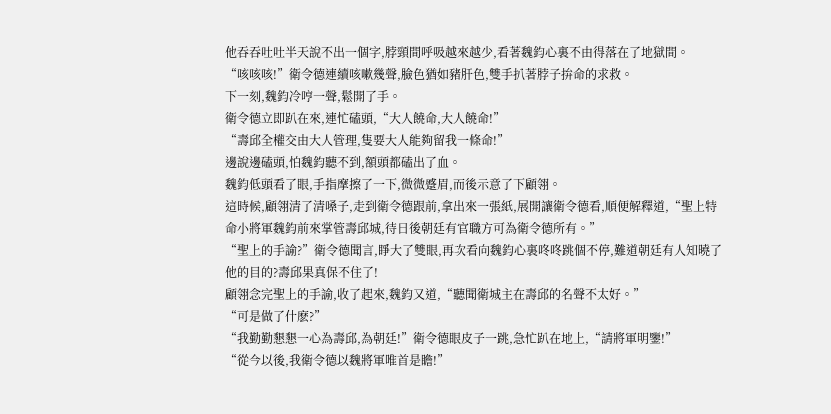他吞吞吐吐半天說不出一個字,脖頸間呼吸越來越少,看著魏鈞心裏不由得落在了地獄間。
“咳咳咳!”衛令德連續咳嗽幾聲,臉色猶如豬肝色,雙手扒著脖子拚命的求救。
下一刻,魏鈞冷哼一聲,鬆開了手。
衛令德立即趴在來,連忙磕頭,“大人饒命,大人饒命!”
“壽邱全權交由大人管理,隻要大人能夠留我一條命!”
邊說邊磕頭,怕魏鈞聽不到,額頭都磕出了血。
魏鈞低頭看了眼,手指摩擦了一下,微微蹙眉,而後示意了下顧翎。
這時候,顧翎清了清嗓子,走到衛令德跟前,拿出來一張紙,展開讓衛令德看,順便解釋道,“聖上特命小將軍魏鈞前來掌管壽邱城,待日後朝廷有官職方可為衛令德所有。”
“聖上的手諭?”衛令德聞言,睜大了雙眼,再次看向魏鈞心裏咚咚跳個不停,難道朝廷有人知曉了他的目的?壽邱果真保不住了!
顧翎念完聖上的手諭,收了起來,魏鈞又道,“聽聞衛城主在壽邱的名聲不太好。”
“可是做了什麽?”
“我勤勤懇懇一心為壽邱,為朝廷!”衛令德眼皮子一跳,急忙趴在地上,“請將軍明鑒!”
“從今以後,我衛令德以魏將軍唯首是瞻!”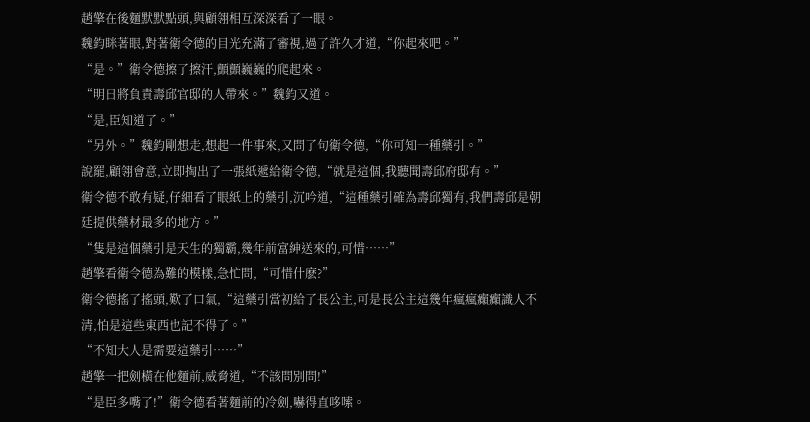趙擎在後麵默默點頭,與顧翎相互深深看了一眼。
魏鈞眯著眼,對著衛令德的目光充滿了審視,過了許久才道,“你起來吧。”
“是。”衛令德擦了擦汗,顫顫巍巍的爬起來。
“明日將負責壽邱官邸的人帶來。”魏鈞又道。
“是,臣知道了。”
“另外。”魏鈞剛想走,想起一件事來,又問了句衛令德,“你可知一種藥引。”
說罷,顧翎會意,立即掏出了一張紙遞給衛令德,“就是這個,我聽聞壽邱府邸有。”
衛令德不敢有疑,仔細看了眼紙上的藥引,沉吟道,“這種藥引確為壽邱獨有,我們壽邱是朝廷提供藥材最多的地方。”
“隻是這個藥引是天生的獨霸,幾年前富紳送來的,可惜……”
趙擎看衛令德為難的模樣,急忙問,“可惜什麽?”
衛令德搖了搖頭,歎了口氣,“這藥引當初給了長公主,可是長公主這幾年瘋瘋癲癲識人不清,怕是這些東西也記不得了。”
“不知大人是需要這藥引……”
趙擎一把劍橫在他麵前,威脅道,“不該問別問!”
“是臣多嘴了!”衛令德看著麵前的冷劍,嚇得直哆嗦。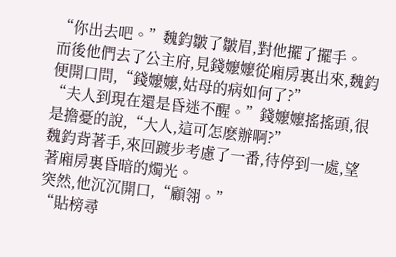“你出去吧。”魏鈞皺了皺眉,對他擺了擺手。
而後他們去了公主府,見錢嬤嬤從廂房裏出來,魏鈞便開口問,“錢嬤嬤,姑母的病如何了?”
“夫人到現在還是昏迷不醒。”錢嬤嬤搖搖頭,很是擔憂的說,“大人,這可怎麽辦啊?”
魏鈞背著手,來回踱步考慮了一番,待停到一處,望著廂房裏昏暗的燭光。
突然,他沉沉開口,“顧翎。”
“貼榜尋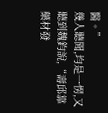醫。”
幾人聽聞,均是一愣,又聽到魏鈞說,“壽邱靠藥材發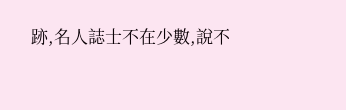跡,名人誌士不在少數,說不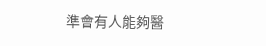準會有人能夠醫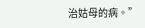治姑母的病。”